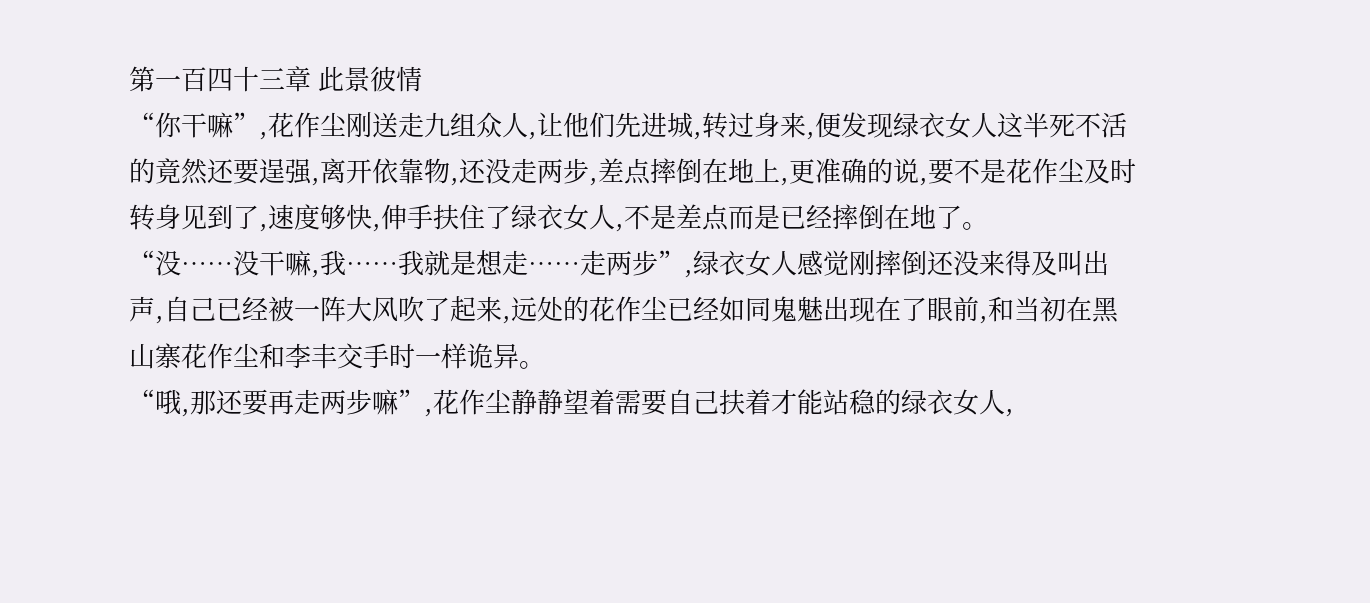第一百四十三章 此景彼情
“你干嘛”,花作尘刚送走九组众人,让他们先进城,转过身来,便发现绿衣女人这半死不活的竟然还要逞强,离开依靠物,还没走两步,差点摔倒在地上,更准确的说,要不是花作尘及时转身见到了,速度够快,伸手扶住了绿衣女人,不是差点而是已经摔倒在地了。
“没……没干嘛,我……我就是想走……走两步”,绿衣女人感觉刚摔倒还没来得及叫出声,自己已经被一阵大风吹了起来,远处的花作尘已经如同鬼魅出现在了眼前,和当初在黑山寨花作尘和李丰交手时一样诡异。
“哦,那还要再走两步嘛”,花作尘静静望着需要自己扶着才能站稳的绿衣女人,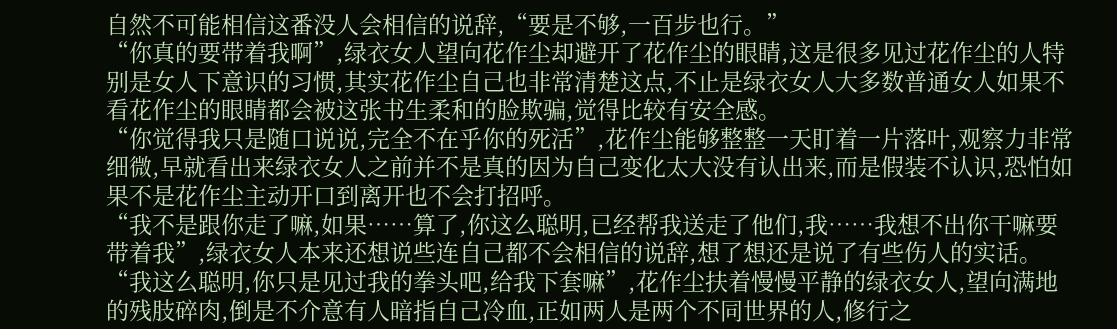自然不可能相信这番没人会相信的说辞,“要是不够,一百步也行。”
“你真的要带着我啊”,绿衣女人望向花作尘却避开了花作尘的眼睛,这是很多见过花作尘的人特别是女人下意识的习惯,其实花作尘自己也非常清楚这点,不止是绿衣女人大多数普通女人如果不看花作尘的眼睛都会被这张书生柔和的脸欺骗,觉得比较有安全感。
“你觉得我只是随口说说,完全不在乎你的死活”,花作尘能够整整一天盯着一片落叶,观察力非常细微,早就看出来绿衣女人之前并不是真的因为自己变化太大没有认出来,而是假装不认识,恐怕如果不是花作尘主动开口到离开也不会打招呼。
“我不是跟你走了嘛,如果……算了,你这么聪明,已经帮我送走了他们,我……我想不出你干嘛要带着我”,绿衣女人本来还想说些连自己都不会相信的说辞,想了想还是说了有些伤人的实话。
“我这么聪明,你只是见过我的拳头吧,给我下套嘛”,花作尘扶着慢慢平静的绿衣女人,望向满地的残肢碎肉,倒是不介意有人暗指自己冷血,正如两人是两个不同世界的人,修行之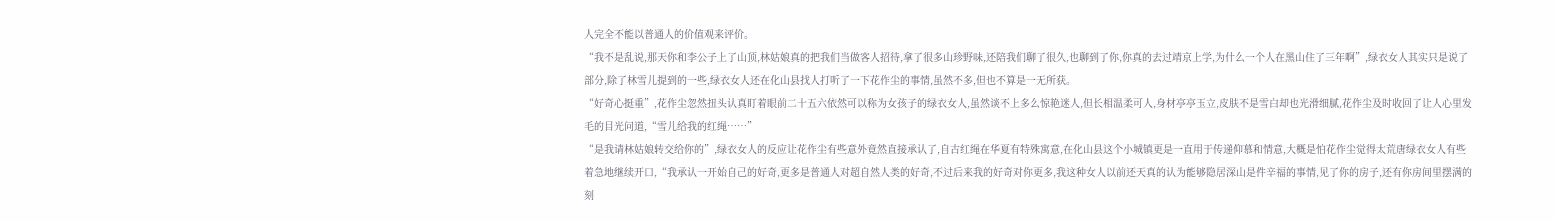人完全不能以普通人的价值观来评价。
“我不是乱说,那天你和李公子上了山顶,林姑娘真的把我们当做客人招待,拿了很多山珍野味,还陪我们聊了很久,也聊到了你,你真的去过靖京上学,为什么一个人在黑山住了三年啊”,绿衣女人其实只是说了部分,除了林雪儿提到的一些,绿衣女人还在化山县找人打听了一下花作尘的事情,虽然不多,但也不算是一无所获。
“好奇心挺重”,花作尘忽然扭头认真盯着眼前二十五六依然可以称为女孩子的绿衣女人,虽然谈不上多么惊艳迷人,但长相温柔可人,身材亭亭玉立,皮肤不是雪白却也光滑细腻,花作尘及时收回了让人心里发毛的目光问道,“雪儿给我的红绳……”
“是我请林姑娘转交给你的”,绿衣女人的反应让花作尘有些意外竟然直接承认了,自古红绳在华夏有特殊寓意,在化山县这个小城镇更是一直用于传递仰慕和情意,大概是怕花作尘觉得太荒唐绿衣女人有些着急地继续开口,“我承认一开始自己的好奇,更多是普通人对超自然人类的好奇,不过后来我的好奇对你更多,我这种女人以前还天真的认为能够隐居深山是件辛福的事情,见了你的房子,还有你房间里摆满的刻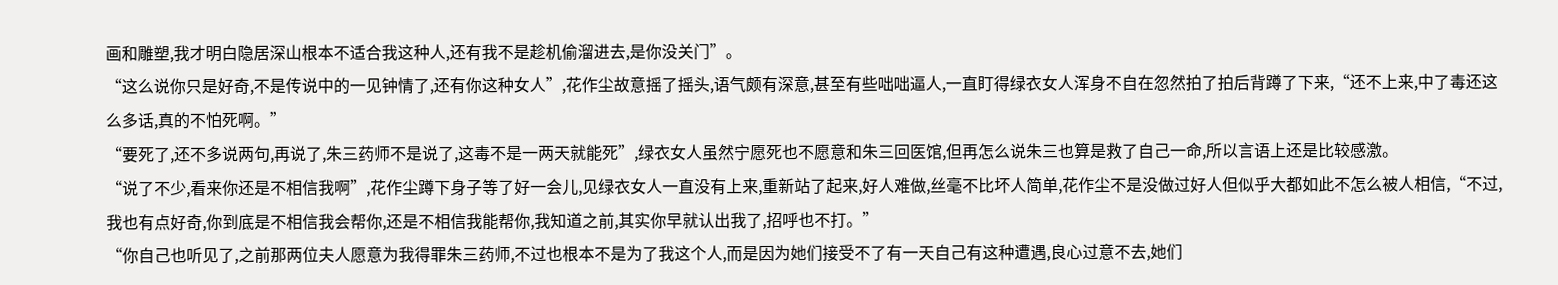画和雕塑,我才明白隐居深山根本不适合我这种人,还有我不是趁机偷溜进去,是你没关门”。
“这么说你只是好奇,不是传说中的一见钟情了,还有你这种女人”,花作尘故意摇了摇头,语气颇有深意,甚至有些咄咄逼人,一直盯得绿衣女人浑身不自在忽然拍了拍后背蹲了下来,“还不上来,中了毒还这么多话,真的不怕死啊。”
“要死了,还不多说两句,再说了,朱三药师不是说了,这毒不是一两天就能死”,绿衣女人虽然宁愿死也不愿意和朱三回医馆,但再怎么说朱三也算是救了自己一命,所以言语上还是比较感激。
“说了不少,看来你还是不相信我啊”,花作尘蹲下身子等了好一会儿,见绿衣女人一直没有上来,重新站了起来,好人难做,丝毫不比坏人简单,花作尘不是没做过好人但似乎大都如此不怎么被人相信,“不过,我也有点好奇,你到底是不相信我会帮你,还是不相信我能帮你,我知道之前,其实你早就认出我了,招呼也不打。”
“你自己也听见了,之前那两位夫人愿意为我得罪朱三药师,不过也根本不是为了我这个人,而是因为她们接受不了有一天自己有这种遭遇,良心过意不去,她们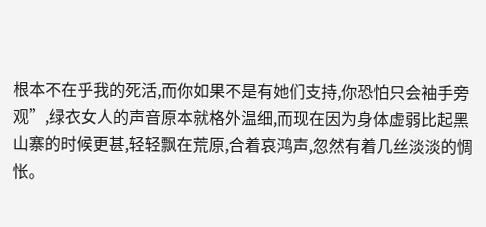根本不在乎我的死活,而你如果不是有她们支持,你恐怕只会袖手旁观”,绿衣女人的声音原本就格外温细,而现在因为身体虚弱比起黑山寨的时候更甚,轻轻飘在荒原,合着哀鸿声,忽然有着几丝淡淡的惆怅。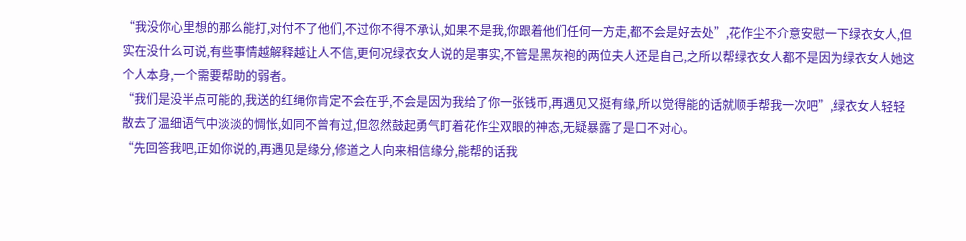“我没你心里想的那么能打,对付不了他们,不过你不得不承认,如果不是我,你跟着他们任何一方走,都不会是好去处”,花作尘不介意安慰一下绿衣女人,但实在没什么可说,有些事情越解释越让人不信,更何况绿衣女人说的是事实,不管是黑灰袍的两位夫人还是自己,之所以帮绿衣女人都不是因为绿衣女人她这个人本身,一个需要帮助的弱者。
“我们是没半点可能的,我送的红绳你肯定不会在乎,不会是因为我给了你一张钱币,再遇见又挺有缘,所以觉得能的话就顺手帮我一次吧”,绿衣女人轻轻散去了温细语气中淡淡的惆怅,如同不曾有过,但忽然鼓起勇气盯着花作尘双眼的神态,无疑暴露了是口不对心。
“先回答我吧,正如你说的,再遇见是缘分,修道之人向来相信缘分,能帮的话我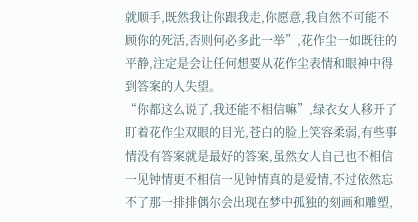就顺手,既然我让你跟我走,你愿意,我自然不可能不顾你的死活,否则何必多此一举”,花作尘一如既往的平静,注定是会让任何想要从花作尘表情和眼神中得到答案的人失望。
“你都这么说了,我还能不相信嘛”,绿衣女人移开了盯着花作尘双眼的目光,苍白的脸上笑容柔弱,有些事情没有答案就是最好的答案,虽然女人自己也不相信一见钟情更不相信一见钟情真的是爱情,不过依然忘不了那一排排偶尔会出现在梦中孤独的刻画和雕塑,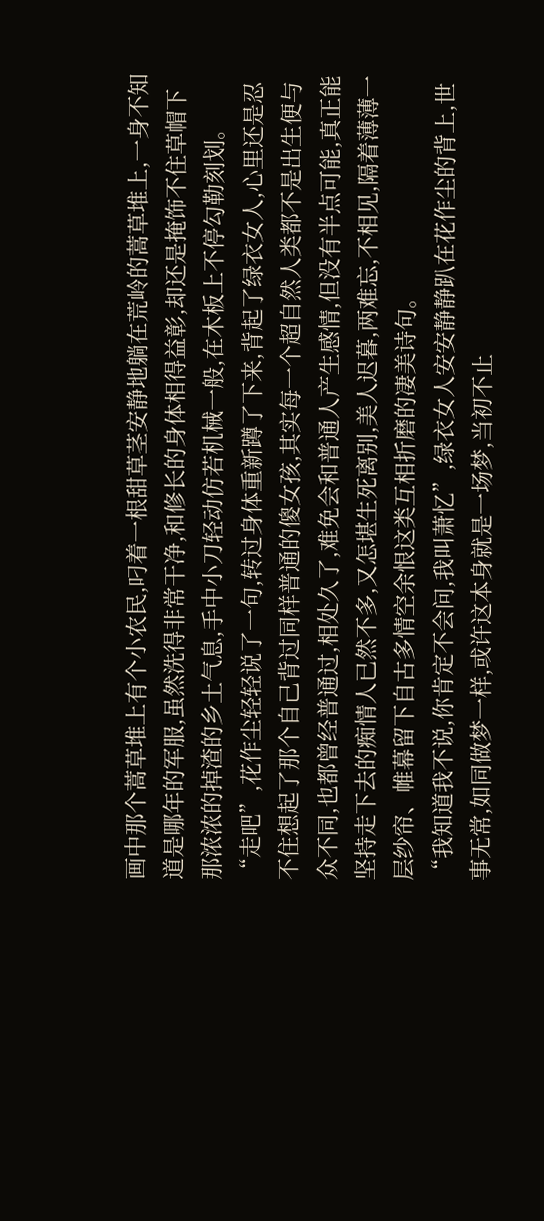画中那个蒿草堆上有个小农民,叼着一根甜草茎安静地躺在荒岭的蒿草堆上,一身不知道是哪年的军服,虽然洗得非常干净,和修长的身体相得益彰,却还是掩饰不住草帽下那浓浓的掉渣的乡土气息,手中小刀轻动仿若机械一般,在木板上不停勾勒刻划。
“走吧”,花作尘轻轻说了一句,转过身体重新蹲了下来,背起了绿衣女人,心里还是忍不住想起了那个自己背过同样普通的傻女孩,其实每一个超自然人类都不是出生便与众不同,也都曾经普通过,相处久了,难免会和普通人产生感情,但没有半点可能,真正能坚持走下去的痴情人已然不多,又怎堪生死离别,美人迟暮,两难忘,不相见,隔着薄薄一层纱帘、帷幕留下自古多情空余恨这类互相折磨的凄美诗句。
“我知道我不说,你肯定不会问,我叫萧忆”,绿衣女人安安静静趴在花作尘的背上,世事无常,如同做梦一样,或许这本身就是一场梦,当初不止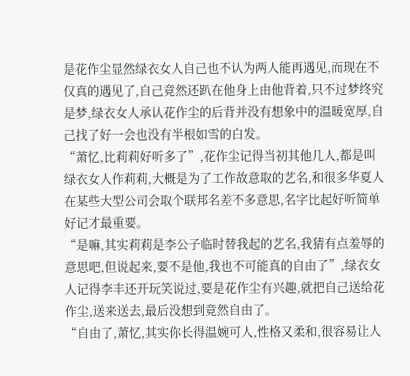是花作尘显然绿衣女人自己也不认为两人能再遇见,而现在不仅真的遇见了,自己竟然还趴在他身上由他背着,只不过梦终究是梦,绿衣女人承认花作尘的后背并没有想象中的温暖宽厚,自己找了好一会也没有半根如雪的白发。
“萧忆,比莉莉好听多了”,花作尘记得当初其他几人,都是叫绿衣女人作莉莉,大概是为了工作故意取的艺名,和很多华夏人在某些大型公司会取个联邦名差不多意思,名字比起好听简单好记才最重要。
“是嘛,其实莉莉是李公子临时替我起的艺名,我猜有点羞辱的意思吧,但说起来,要不是他,我也不可能真的自由了”,绿衣女人记得李丰还开玩笑说过,要是花作尘有兴趣,就把自己送给花作尘,送来送去,最后没想到竟然自由了。
“自由了,萧忆,其实你长得温婉可人,性格又柔和,很容易让人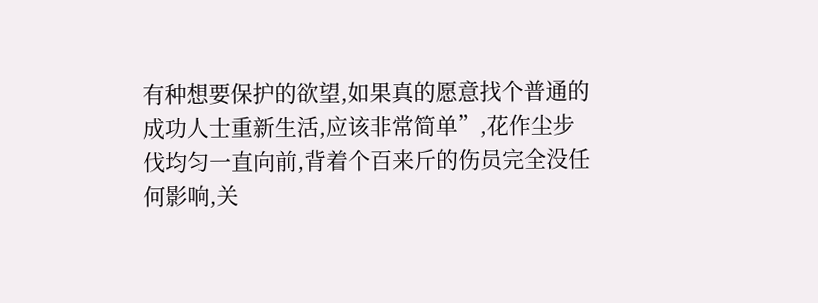有种想要保护的欲望,如果真的愿意找个普通的成功人士重新生活,应该非常简单”,花作尘步伐均匀一直向前,背着个百来斤的伤员完全没任何影响,关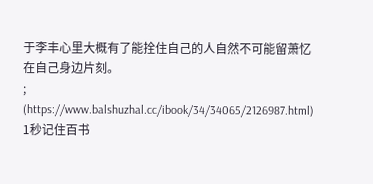于李丰心里大概有了能拴住自己的人自然不可能留萧忆在自己身边片刻。
;
(https://www.balshuzhal.cc/ibook/34/34065/2126987.html)
1秒记住百书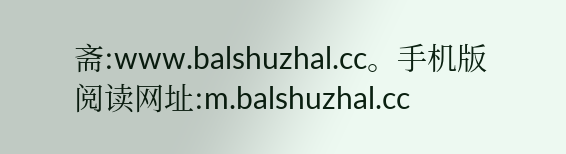斋:www.balshuzhal.cc。手机版阅读网址:m.balshuzhal.cc